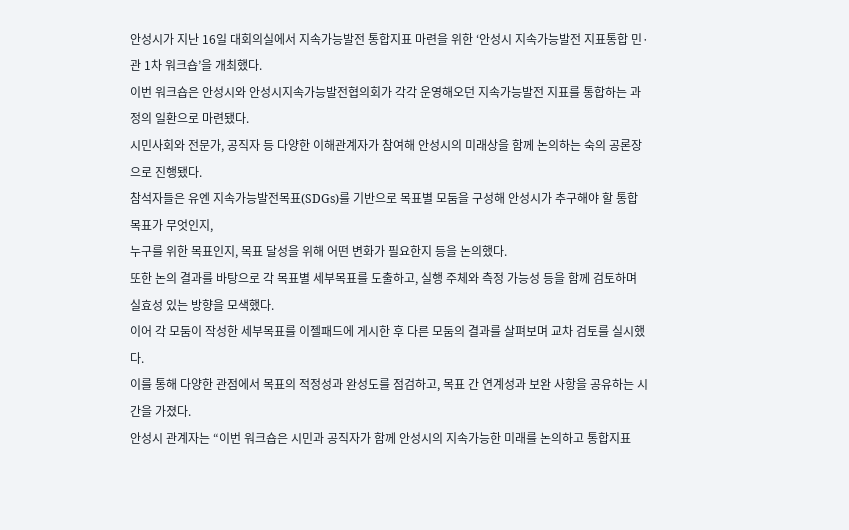안성시가 지난 16일 대회의실에서 지속가능발전 통합지표 마련을 위한 ‘안성시 지속가능발전 지표통합 민·관 1차 워크숍’을 개최했다.
이번 워크숍은 안성시와 안성시지속가능발전협의회가 각각 운영해오던 지속가능발전 지표를 통합하는 과정의 일환으로 마련됐다.
시민사회와 전문가, 공직자 등 다양한 이해관계자가 참여해 안성시의 미래상을 함께 논의하는 숙의 공론장으로 진행됐다.
참석자들은 유엔 지속가능발전목표(SDGs)를 기반으로 목표별 모둠을 구성해 안성시가 추구해야 할 통합 목표가 무엇인지,
누구를 위한 목표인지, 목표 달성을 위해 어떤 변화가 필요한지 등을 논의했다.
또한 논의 결과를 바탕으로 각 목표별 세부목표를 도출하고, 실행 주체와 측정 가능성 등을 함께 검토하며 실효성 있는 방향을 모색했다.
이어 각 모둠이 작성한 세부목표를 이젤패드에 게시한 후 다른 모둠의 결과를 살펴보며 교차 검토를 실시했다.
이를 통해 다양한 관점에서 목표의 적정성과 완성도를 점검하고, 목표 간 연계성과 보완 사항을 공유하는 시간을 가졌다.
안성시 관계자는 “이번 워크숍은 시민과 공직자가 함께 안성시의 지속가능한 미래를 논의하고 통합지표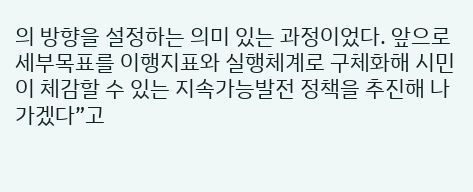의 방향을 설정하는 의미 있는 과정이었다. 앞으로 세부목표를 이행지표와 실행체계로 구체화해 시민이 체감할 수 있는 지속가능발전 정책을 추진해 나가겠다”고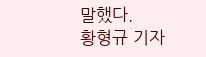말했다.
황형규 기자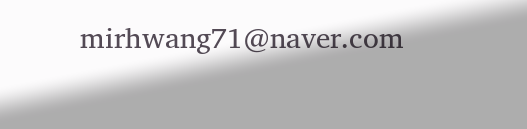mirhwang71@naver.com